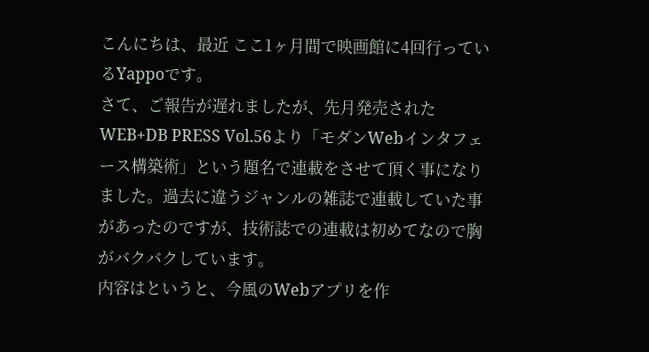こんにちは、最近 ここ1ヶ月間で映画館に4回行っているYappoです。
さて、ご報告が遅れましたが、先月発売されたWEB+DB PRESS Vol.56より「モダンWebインタフェース構築術」という題名で連載をさせて頂く事になりました。過去に違うジャンルの雑誌で連載していた事があったのですが、技術誌での連載は初めてなので胸がバクバクしています。
内容はというと、今風のWebアプリを作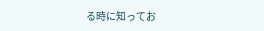る時に知ってお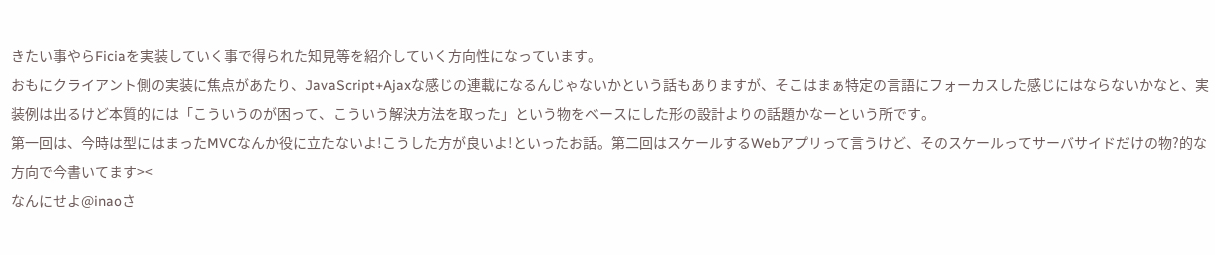きたい事やらFiciaを実装していく事で得られた知見等を紹介していく方向性になっています。
おもにクライアント側の実装に焦点があたり、JavaScript+Ajaxな感じの連載になるんじゃないかという話もありますが、そこはまぁ特定の言語にフォーカスした感じにはならないかなと、実装例は出るけど本質的には「こういうのが困って、こういう解決方法を取った」という物をベースにした形の設計よりの話題かなーという所です。
第一回は、今時は型にはまったMVCなんか役に立たないよ!こうした方が良いよ!といったお話。第二回はスケールするWebアプリって言うけど、そのスケールってサーバサイドだけの物?的な方向で今書いてます><
なんにせよ@inaoさ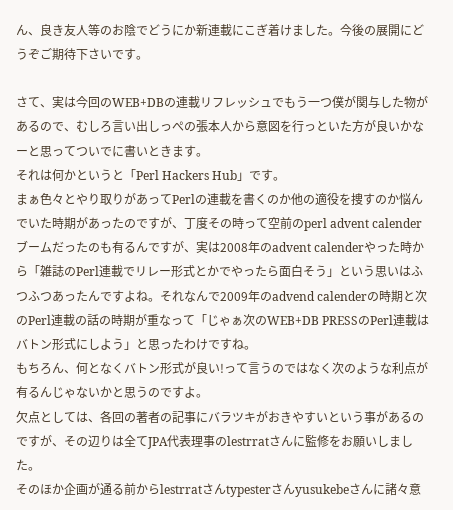ん、良き友人等のお陰でどうにか新連載にこぎ着けました。今後の展開にどうぞご期待下さいです。

さて、実は今回のWEB+DBの連載リフレッシュでもう一つ僕が関与した物があるので、むしろ言い出しっぺの張本人から意図を行っといた方が良いかなーと思ってついでに書いときます。
それは何かというと「Perl Hackers Hub」です。
まぁ色々とやり取りがあってPerlの連載を書くのか他の適役を捜すのか悩んでいた時期があったのですが、丁度その時って空前のperl advent calenderブームだったのも有るんですが、実は2008年のadvent calenderやった時から「雑誌のPerl連載でリレー形式とかでやったら面白そう」という思いはふつふつあったんですよね。それなんで2009年のadvend calenderの時期と次のPerl連載の話の時期が重なって「じゃぁ次のWEB+DB PRESSのPerl連載はバトン形式にしよう」と思ったわけですね。
もちろん、何となくバトン形式が良い!って言うのではなく次のような利点が有るんじゃないかと思うのですよ。
欠点としては、各回の著者の記事にバラツキがおきやすいという事があるのですが、その辺りは全てJPA代表理事のlestrratさんに監修をお願いしました。
そのほか企画が通る前からlestrratさんtypesterさんyusukebeさんに諸々意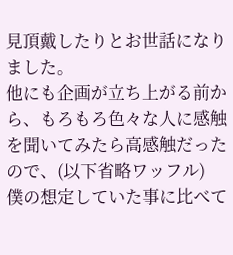見頂戴したりとお世話になりました。
他にも企画が立ち上がる前から、もろもろ色々な人に感触を聞いてみたら高感触だったので、(以下省略ワッフル)
僕の想定していた事に比べて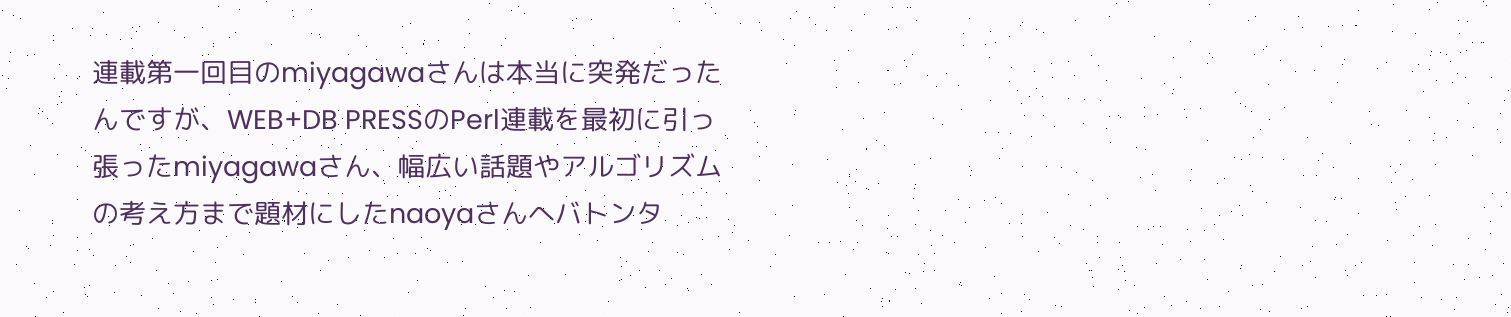連載第一回目のmiyagawaさんは本当に突発だったんですが、WEB+DB PRESSのPerl連載を最初に引っ張ったmiyagawaさん、幅広い話題やアルゴリズムの考え方まで題材にしたnaoyaさんへバトンタ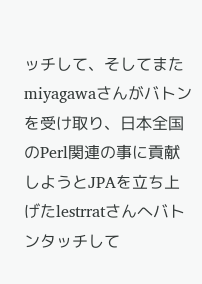ッチして、そしてまたmiyagawaさんがバトンを受け取り、日本全国のPerl関連の事に貢献しようとJPAを立ち上げたlestrratさんへバトンタッチして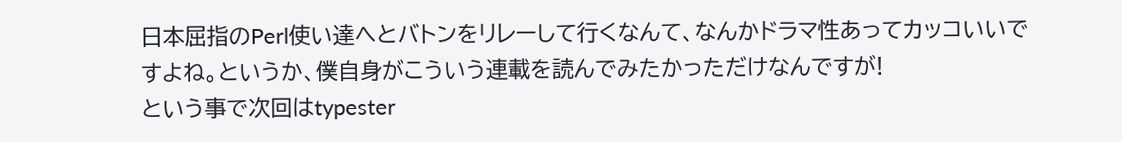日本屈指のPerl使い達へとバトンをリレーして行くなんて、なんかドラマ性あってカッコいいですよね。というか、僕自身がこういう連載を読んでみたかっただけなんですが!
という事で次回はtypester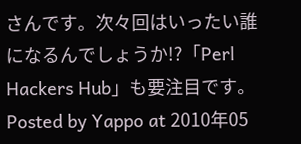さんです。次々回はいったい誰になるんでしょうか!?「Perl Hackers Hub」も要注目です。
Posted by Yappo at 2010年05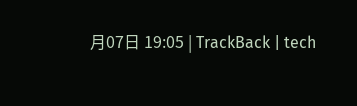月07日 19:05 | TrackBack | tech